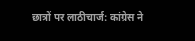छात्रों पर लाठीचार्ज: कांग्रेस ने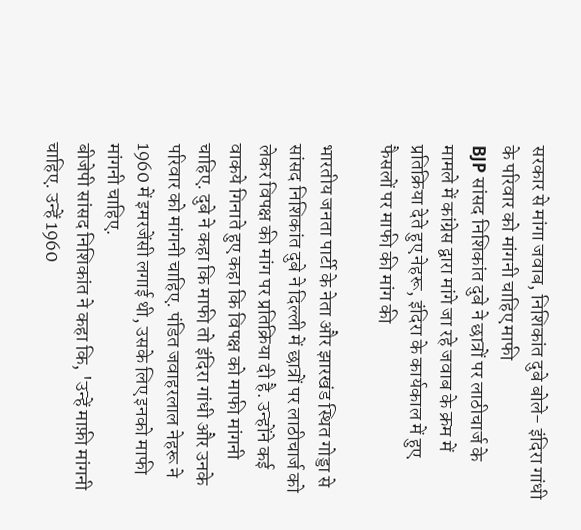सरकार से मांगा जवाब, निशिकांत दुबे बोले- इंदिरा गांधी के परिवार को मांगनी चाहिए माफी
BJP सांसद निशिकांत दुबे ने छात्रों पर लाठीचार्ज के मामले में कांग्रेस द्वारा मांगे जा रहे जवाब के क्रम में प्रतिक्रिया देते हुए नेहरू, इंदिरा के कार्यकाल में हुए फैसलों पर माफी की मांग की

भारतीय जनता पार्टी के नेता और झारखंड स्थित गोड्डा से सांसद निशिकांत दुबे ने दिल्ली में छात्रों पर लाठीचार्ज को लेकर विपक्ष की मांग पर प्रतिक्रिया दी है. उन्होंने कई वाकये गिनाते हुए कहा कि विपक्ष को माफी मांगनी चाहिए. दुबे ने कहा कि माफी तो इंदिरा गांधी और उनके परिवार को मांगनी चाहिए. पंडित जवाहरलाल नेहरू ने 1960 में इमरजेंसी लगाई थी, उसके लिए इनको माफी मांगनी चाहिए.
बीजेपी सांसद निशिकांत ने कहा कि, 'उन्हें माफ़ी मांगनी चाहिए. उन्हें 1960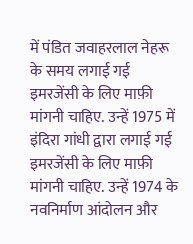में पंडित जवाहरलाल नेहरू के समय लगाई गई इमरजेंसी के लिए माफ़ी मांगनी चाहिए. उन्हें 1975 में इंदिरा गांधी द्वारा लगाई गई इमरजेंसी के लिए माफ़ी मांगनी चाहिए. उन्हें 1974 के नवनिर्माण आंदोलन और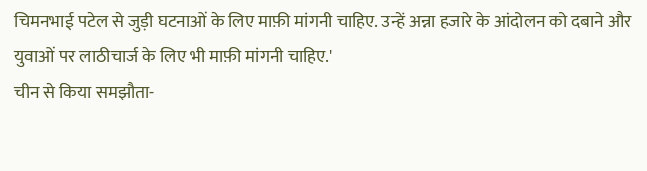चिमनभाई पटेल से जुड़ी घटनाओं के लिए माफ़ी मांगनी चाहिए. उन्हें अन्ना हजारे के आंदोलन को दबाने और युवाओं पर लाठीचार्ज के लिए भी माफ़ी मांगनी चाहिए.'
चीन से किया समझौता-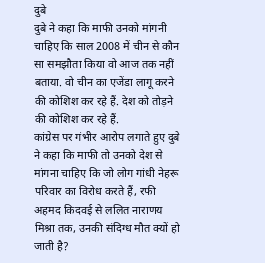दुबे
दुबे ने कहा कि माफी उनको मांगनी चाहिए कि साल 2008 में चीन से कौन सा समझौता किया वो आज तक नहीं बताया. वो चीन का एजेंडा लागू करने की कोशिश कर रहे हैं. देश को तोड़ने की कोशिश कर रहे हैं.
कांग्रेस पर गंभीर आरोप लगाते हुए दुबे ने कहा कि माफी तो उनको देश से मांगना चाहिए कि जो लोग गांधी नेहरू परिवार का विरोध करते हैं, रफी अहमद किदवई से ललित नाराणय मिश्रा तक, उनकी संदिग्ध मौत क्यों हो जाती है?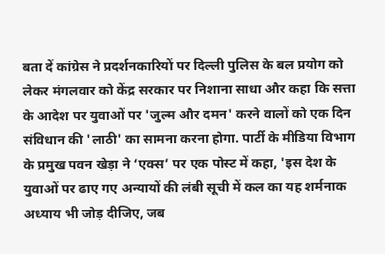बता दें कांग्रेस ने प्रदर्शनकारियों पर दिल्ली पुलिस के बल प्रयोग को लेकर मंगलवार को केंद्र सरकार पर निशाना साधा और कहा कि सत्ता के आदेश पर युवाओं पर 'जुल्म और दमन' करने वालों को एक दिन संविधान की 'लाठी' का सामना करना होगा. पार्टी के मीडिया विभाग के प्रमुख पवन खेड़ा ने ‘एक्स’ पर एक पोस्ट में कहा, 'इस देश के युवाओं पर ढाए गए अन्यायों की लंबी सूची में कल का यह शर्मनाक अध्याय भी जोड़ दीजिए, जब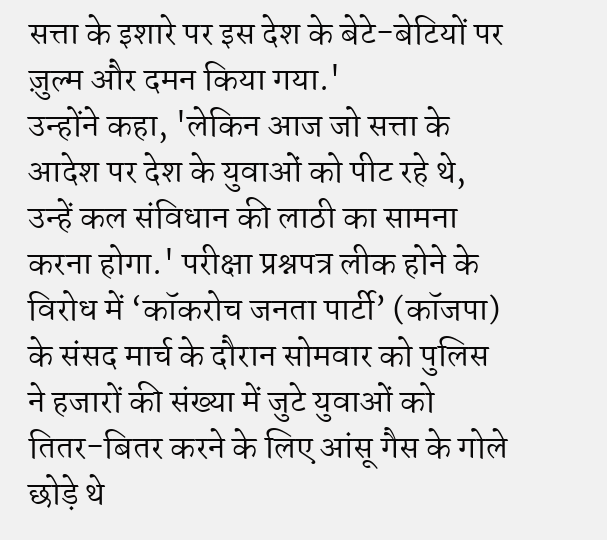सत्ता के इशारे पर इस देश के बेटे-बेटियों पर ज़ुल्म और दमन किया गया.'
उन्होंने कहा, 'लेकिन आज जो सत्ता के आदेश पर देश के युवाओं को पीट रहे थे, उन्हें कल संविधान की लाठी का सामना करना होगा.' परीक्षा प्रश्नपत्र लीक होने के विरोध में ‘कॉकरोच जनता पार्टी’ (कॉजपा) के संसद मार्च के दौरान सोमवार को पुलिस ने हजारों की संख्या में जुटे युवाओं को तितर-बितर करने के लिए आंसू गैस के गोले छोड़े थे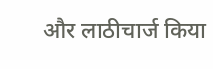और लाठीचार्ज किया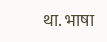था. भाषा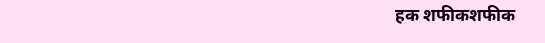हक शफीकशफीक